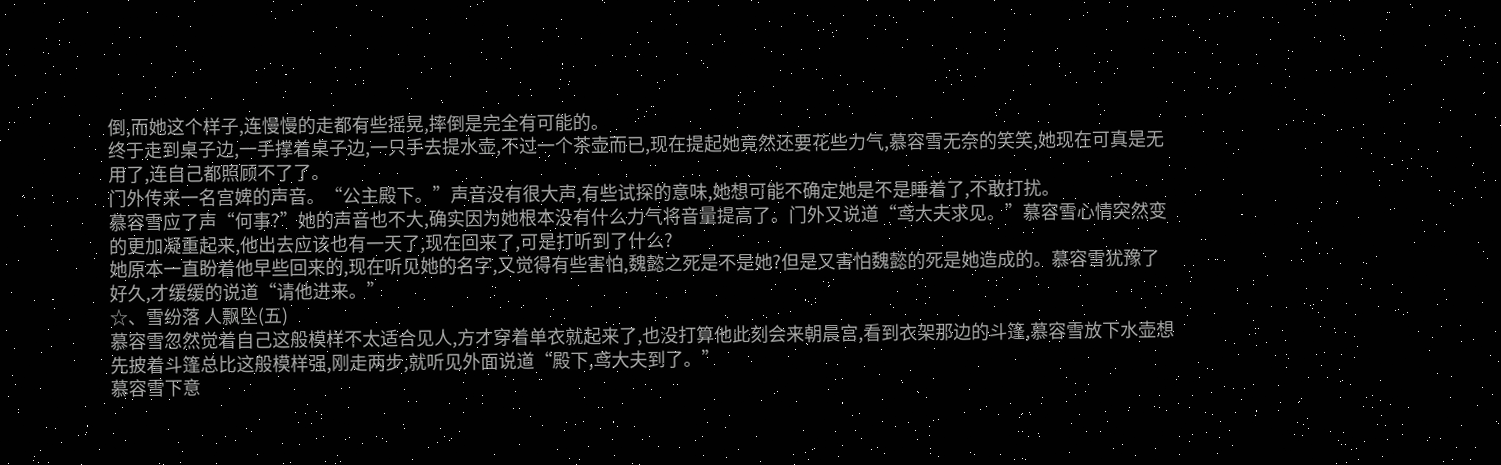倒,而她这个样子,连慢慢的走都有些摇晃,摔倒是完全有可能的。
终于走到桌子边,一手撑着桌子边,一只手去提水壶,不过一个茶壶而已,现在提起她竟然还要花些力气,慕容雪无奈的笑笑,她现在可真是无用了,连自己都照顾不了了。
门外传来一名宫婢的声音。“公主殿下。”声音没有很大声,有些试探的意味,她想可能不确定她是不是睡着了,不敢打扰。
慕容雪应了声“何事?”她的声音也不大,确实因为她根本没有什么力气将音量提高了。门外又说道“鸢大夫求见。”慕容雪心情突然变的更加凝重起来,他出去应该也有一天了,现在回来了,可是打听到了什么?
她原本一直盼着他早些回来的,现在听见她的名字,又觉得有些害怕,魏懿之死是不是她?但是又害怕魏懿的死是她造成的。慕容雪犹豫了好久,才缓缓的说道“请他进来。”
☆、雪纷落 人飘坠(五)
慕容雪忽然觉着自己这般模样不太适合见人,方才穿着单衣就起来了,也没打算他此刻会来朝晨宫,看到衣架那边的斗篷,慕容雪放下水壶想先披着斗篷总比这般模样强,刚走两步,就听见外面说道“殿下,鸢大夫到了。”
慕容雪下意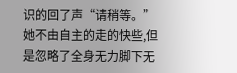识的回了声“请稍等。”她不由自主的走的快些,但是忽略了全身无力脚下无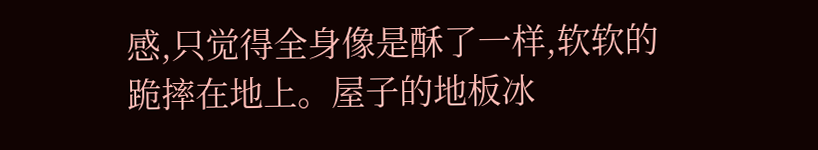感,只觉得全身像是酥了一样,软软的跪摔在地上。屋子的地板冰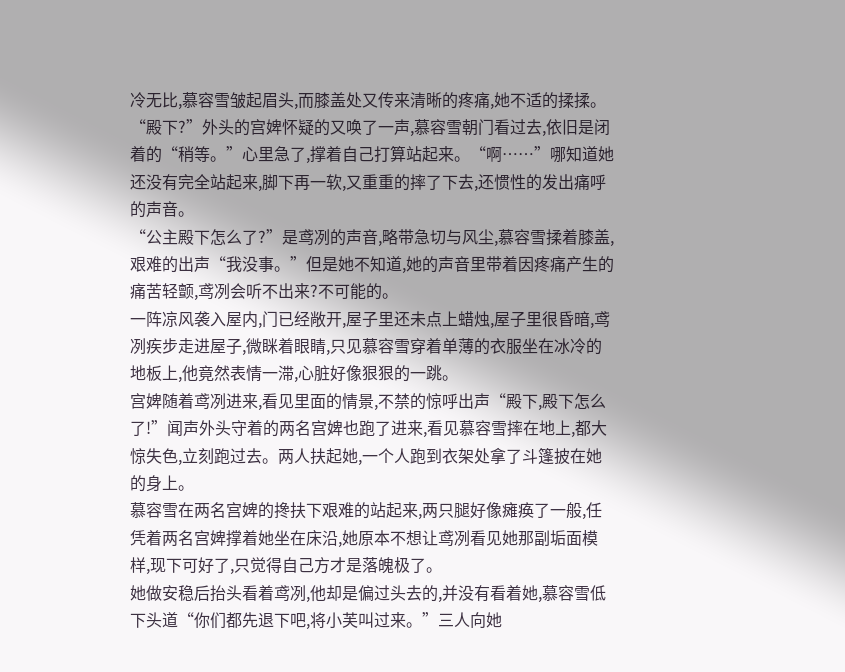冷无比,慕容雪皱起眉头,而膝盖处又传来清晰的疼痛,她不适的揉揉。
“殿下?”外头的宫婢怀疑的又唤了一声,慕容雪朝门看过去,依旧是闭着的“稍等。”心里急了,撑着自己打算站起来。“啊……”哪知道她还没有完全站起来,脚下再一软,又重重的摔了下去,还惯性的发出痛呼的声音。
“公主殿下怎么了?”是鸢冽的声音,略带急切与风尘,慕容雪揉着膝盖,艰难的出声“我没事。”但是她不知道,她的声音里带着因疼痛产生的痛苦轻颤,鸢冽会听不出来?不可能的。
一阵凉风袭入屋内,门已经敞开,屋子里还未点上蜡烛,屋子里很昏暗,鸢冽疾步走进屋子,微眯着眼睛,只见慕容雪穿着单薄的衣服坐在冰冷的地板上,他竟然表情一滞,心脏好像狠狠的一跳。
宫婢随着鸢冽进来,看见里面的情景,不禁的惊呼出声“殿下,殿下怎么了!”闻声外头守着的两名宫婢也跑了进来,看见慕容雪摔在地上,都大惊失色,立刻跑过去。两人扶起她,一个人跑到衣架处拿了斗篷披在她的身上。
慕容雪在两名宫婢的搀扶下艰难的站起来,两只腿好像瘫痪了一般,任凭着两名宫婢撑着她坐在床沿,她原本不想让鸢冽看见她那副垢面模样,现下可好了,只觉得自己方才是落魄极了。
她做安稳后抬头看着鸢冽,他却是偏过头去的,并没有看着她,慕容雪低下头道“你们都先退下吧,将小芙叫过来。”三人向她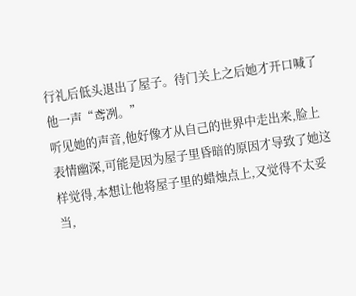行礼后低头退出了屋子。待门关上之后她才开口喊了他一声“鸢冽。”
听见她的声音,他好像才从自己的世界中走出来,脸上表情幽深,可能是因为屋子里昏暗的原因才导致了她这样觉得,本想让他将屋子里的蜡烛点上,又觉得不太妥当,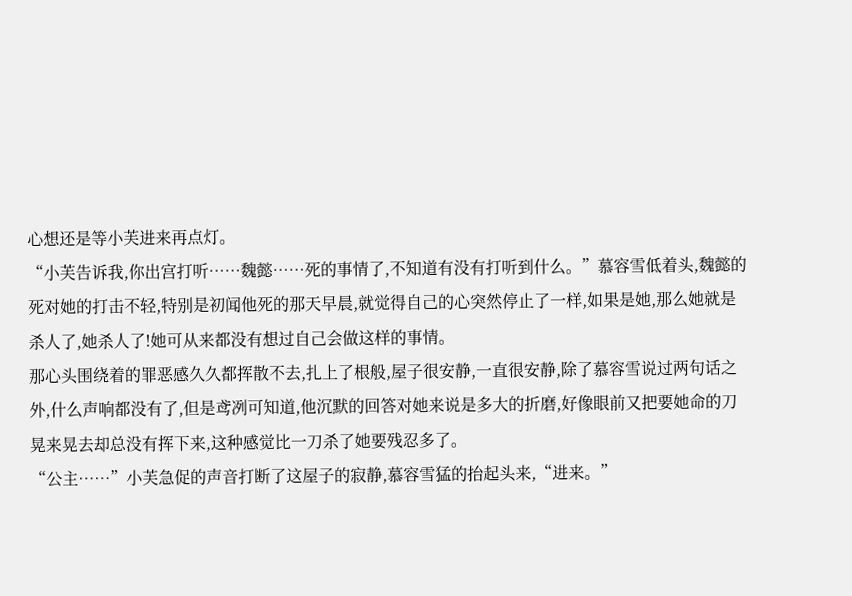心想还是等小芙进来再点灯。
“小芙告诉我,你出宫打听……魏懿……死的事情了,不知道有没有打听到什么。”慕容雪低着头,魏懿的死对她的打击不轻,特别是初闻他死的那天早晨,就觉得自己的心突然停止了一样,如果是她,那么她就是杀人了,她杀人了!她可从来都没有想过自己会做这样的事情。
那心头围绕着的罪恶感久久都挥散不去,扎上了根般,屋子很安静,一直很安静,除了慕容雪说过两句话之外,什么声响都没有了,但是鸢冽可知道,他沉默的回答对她来说是多大的折磨,好像眼前又把要她命的刀晃来晃去却总没有挥下来,这种感觉比一刀杀了她要残忍多了。
“公主……”小芙急促的声音打断了这屋子的寂静,慕容雪猛的抬起头来,“进来。”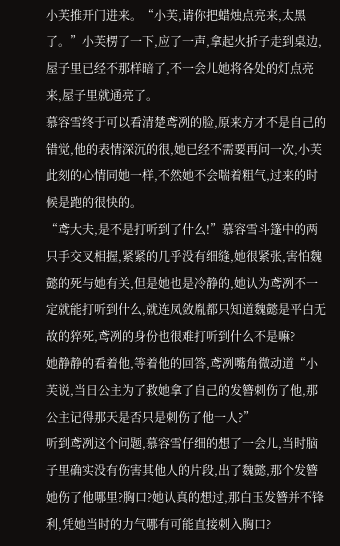小芙推开门进来。“小芙,请你把蜡烛点亮来,太黑了。”小芙楞了一下,应了一声,拿起火折子走到桌边,屋子里已经不那样暗了,不一会儿她将各处的灯点亮来,屋子里就通亮了。
慕容雪终于可以看清楚鸢冽的脸,原来方才不是自己的错觉,他的表情深沉的很,她已经不需要再问一次,小芙此刻的心情同她一样,不然她不会喘着粗气,过来的时候是跑的很快的。
“鸢大夫,是不是打听到了什么!”慕容雪斗篷中的两只手交叉相握,紧紧的几乎没有细缝,她很紧张,害怕魏懿的死与她有关,但是她也是冷静的,她认为鸢冽不一定就能打听到什么,就连凤敛胤都只知道魏懿是平白无故的猝死,鸢冽的身份也很难打听到什么不是嘛?
她静静的看着他,等着他的回答,鸢冽嘴角微动道“小芙说,当日公主为了救她拿了自己的发簪刺伤了他,那公主记得那天是否只是刺伤了他一人?”
听到鸢冽这个问题,慕容雪仔细的想了一会儿,当时脑子里确实没有伤害其他人的片段,出了魏懿,那个发簪她伤了他哪里?胸口?她认真的想过,那白玉发簪并不锋利,凭她当时的力气哪有可能直接刺入胸口?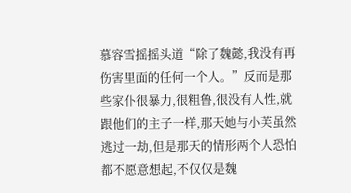慕容雪摇摇头道“除了魏懿,我没有再伤害里面的任何一个人。”反而是那些家仆很暴力,很粗鲁,很没有人性,就跟他们的主子一样,那天她与小芙虽然逃过一劫,但是那天的情形两个人恐怕都不愿意想起,不仅仅是魏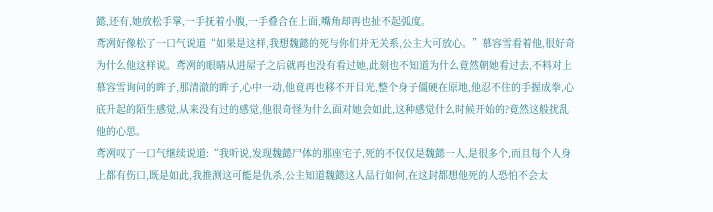懿,还有,她放松手掌,一手抚着小腹,一手叠合在上面,嘴角却再也扯不起弧度。
鸢冽好像松了一口气说道“如果是这样,我想魏懿的死与你们并无关系,公主大可放心。”慕容雪看着他,很好奇为什么他这样说。鸢冽的眼睛从进屋子之后就再也没有看过她,此刻也不知道为什么竟然朝她看过去,不料对上慕容雪询问的眸子,那清澈的眸子,心中一动,他竟再也移不开目光,整个身子僵硬在原地,他忍不住的手握成拳,心底升起的陌生感觉,从来没有过的感觉,他很奇怪为什么面对她会如此,这种感觉什么时候开始的?竟然这般扰乱他的心思。
鸢冽叹了一口气继续说道:“我听说,发现魏懿尸体的那座宅子,死的不仅仅是魏懿一人,是很多个,而且每个人身上都有伤口,既是如此,我推测这可能是仇杀,公主知道魏懿这人品行如何,在这封都想他死的人恐怕不会太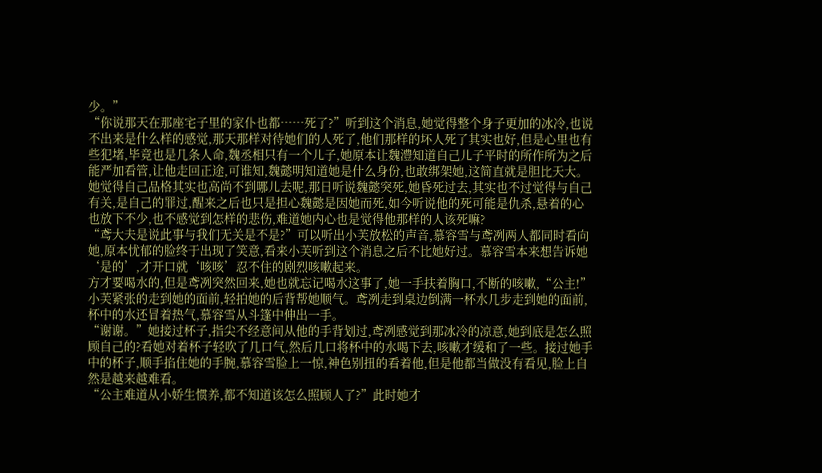少。”
“你说那天在那座宅子里的家仆也都……死了?”听到这个消息,她觉得整个身子更加的冰冷,也说不出来是什么样的感觉,那天那样对待她们的人死了,他们那样的坏人死了其实也好,但是心里也有些犯堵,毕竟也是几条人命,魏丞相只有一个儿子,她原本让魏澧知道自己儿子平时的所作所为之后能严加看管,让他走回正途,可谁知,魏懿明知道她是什么身份,也敢绑架她,这简直就是胆比天大。
她觉得自己品格其实也高尚不到哪儿去呢,那日听说魏懿突死,她昏死过去,其实也不过觉得与自己有关,是自己的罪过,醒来之后也只是担心魏懿是因她而死,如今听说他的死可能是仇杀,悬着的心也放下不少,也不感觉到怎样的悲伤,难道她内心也是觉得他那样的人该死嘛?
“鸢大夫是说此事与我们无关是不是?”可以听出小芙放松的声音,慕容雪与鸢冽两人都同时看向她,原本忧郁的脸终于出现了笑意,看来小芙听到这个消息之后不比她好过。慕容雪本来想告诉她‘是的’,才开口就‘咳咳’忍不住的剧烈咳嗽起来。
方才要喝水的,但是鸢冽突然回来,她也就忘记喝水这事了,她一手扶着胸口,不断的咳嗽,“公主!”小芙紧张的走到她的面前,轻拍她的后背帮她顺气。鸢冽走到桌边倒满一杯水几步走到她的面前,杯中的水还冒着热气,慕容雪从斗篷中伸出一手。
“谢谢。”她接过杯子,指尖不经意间从他的手背划过,鸢冽感觉到那冰冷的凉意,她到底是怎么照顾自己的?看她对着杯子轻吹了几口气,然后几口将杯中的水喝下去,咳嗽才缓和了一些。接过她手中的杯子,顺手掐住她的手腕,慕容雪脸上一惊,神色别扭的看着他,但是他都当做没有看见,脸上自然是越来越难看。
“公主难道从小娇生惯养,都不知道该怎么照顾人了?”此时她才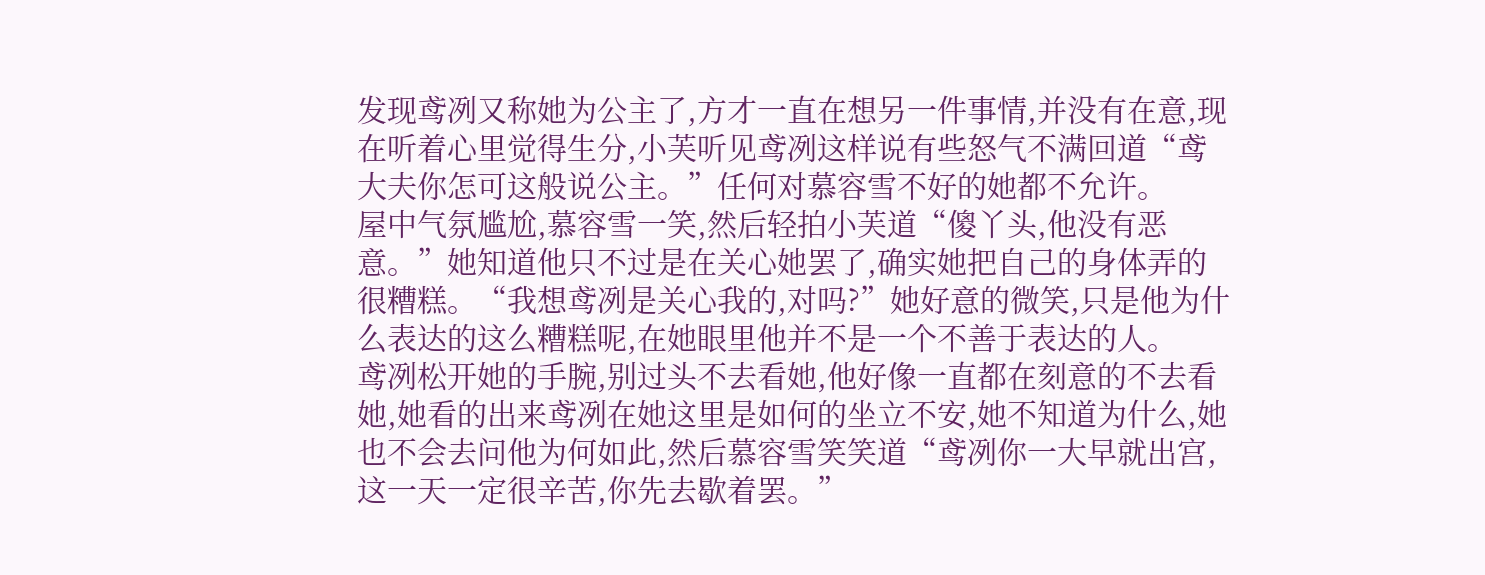发现鸢冽又称她为公主了,方才一直在想另一件事情,并没有在意,现在听着心里觉得生分,小芙听见鸢冽这样说有些怒气不满回道“鸢大夫你怎可这般说公主。”任何对慕容雪不好的她都不允许。
屋中气氛尴尬,慕容雪一笑,然后轻拍小芙道“傻丫头,他没有恶意。”她知道他只不过是在关心她罢了,确实她把自己的身体弄的很糟糕。“我想鸢冽是关心我的,对吗?”她好意的微笑,只是他为什么表达的这么糟糕呢,在她眼里他并不是一个不善于表达的人。
鸢冽松开她的手腕,别过头不去看她,他好像一直都在刻意的不去看她,她看的出来鸢冽在她这里是如何的坐立不安,她不知道为什么,她也不会去问他为何如此,然后慕容雪笑笑道“鸢冽你一大早就出宫,这一天一定很辛苦,你先去歇着罢。”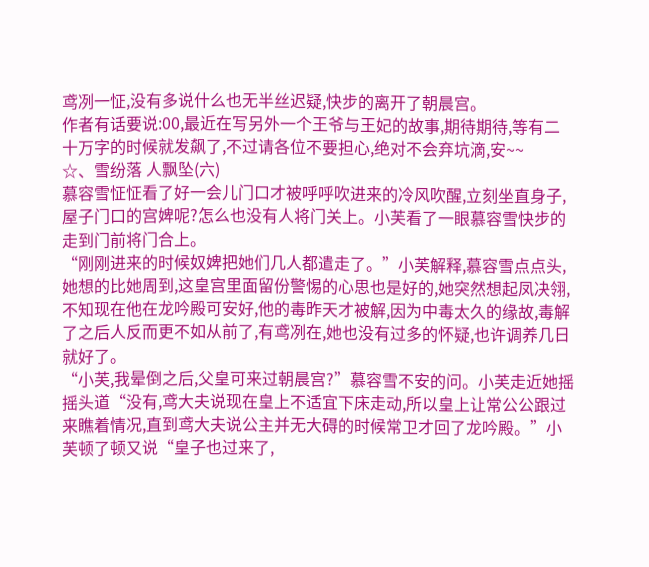鸢冽一怔,没有多说什么也无半丝迟疑,快步的离开了朝晨宫。
作者有话要说:00,最近在写另外一个王爷与王妃的故事,期待期待,等有二十万字的时候就发飙了,不过请各位不要担心,绝对不会弃坑滴,安~~
☆、雪纷落 人飘坠(六)
慕容雪怔怔看了好一会儿门口才被呼呼吹进来的冷风吹醒,立刻坐直身子,屋子门口的宫婢呢?怎么也没有人将门关上。小芙看了一眼慕容雪快步的走到门前将门合上。
“刚刚进来的时候奴婢把她们几人都遣走了。”小芙解释,慕容雪点点头,她想的比她周到,这皇宫里面留份警惕的心思也是好的,她突然想起凤决翎,不知现在他在龙吟殿可安好,他的毒昨天才被解,因为中毒太久的缘故,毒解了之后人反而更不如从前了,有鸢冽在,她也没有过多的怀疑,也许调养几日就好了。
“小芙,我晕倒之后,父皇可来过朝晨宫?”慕容雪不安的问。小芙走近她摇摇头道“没有,鸢大夫说现在皇上不适宜下床走动,所以皇上让常公公跟过来瞧着情况,直到鸢大夫说公主并无大碍的时候常卫才回了龙吟殿。”小芙顿了顿又说“皇子也过来了,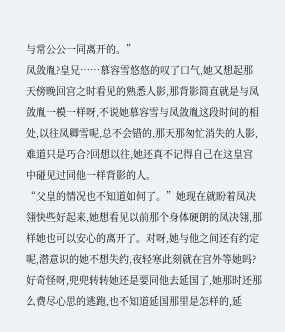与常公公一同离开的。”
凤敛胤?皇兄……慕容雪悠悠的叹了口气,她又想起那天傍晚回宫之时看见的熟悉人影,那背影简直就是与凤敛胤一模一样呀,不说她慕容雪与凤敛胤这段时间的相处,以往凤卿雪呢,总不会错的,那天那匆忙消失的人影,难道只是巧合?回想以往,她还真不记得自己在这皇宫中碰见过同他一样背影的人。
“父皇的情况也不知道如何了。”她现在就盼着凤决翎快些好起来,她想看见以前那个身体硬朗的凤决翎,那样她也可以安心的离开了。对呀,她与他之间还有约定呢,潜意识的她不想失约,夜轻寒此刻就在宫外等她吗?
好奇怪呀,兜兜转转她还是要同他去延国了,她那时还那么费尽心思的逃跑,也不知道延国那里是怎样的,延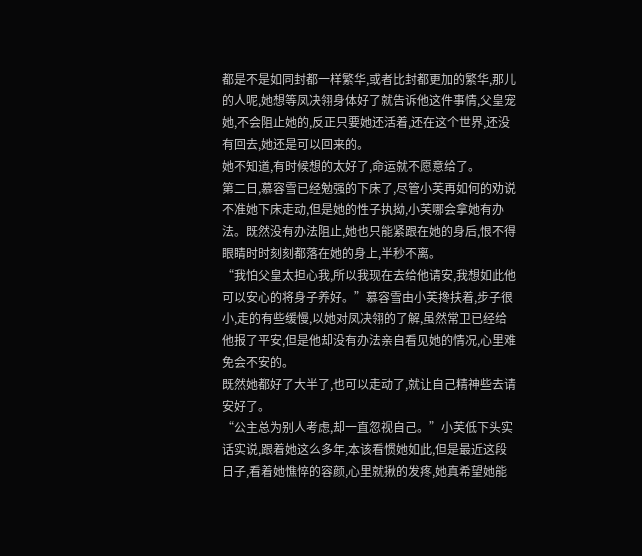都是不是如同封都一样繁华,或者比封都更加的繁华,那儿的人呢,她想等凤决翎身体好了就告诉他这件事情,父皇宠她,不会阻止她的,反正只要她还活着,还在这个世界,还没有回去,她还是可以回来的。
她不知道,有时候想的太好了,命运就不愿意给了。
第二日,慕容雪已经勉强的下床了,尽管小芙再如何的劝说不准她下床走动,但是她的性子执拗,小芙哪会拿她有办法。既然没有办法阻止,她也只能紧跟在她的身后,恨不得眼睛时时刻刻都落在她的身上,半秒不离。
“我怕父皇太担心我,所以我现在去给他请安,我想如此他可以安心的将身子养好。”慕容雪由小芙搀扶着,步子很小,走的有些缓慢,以她对凤决翎的了解,虽然常卫已经给他报了平安,但是他却没有办法亲自看见她的情况,心里难免会不安的。
既然她都好了大半了,也可以走动了,就让自己精神些去请安好了。
“公主总为别人考虑,却一直忽视自己。”小芙低下头实话实说,跟着她这么多年,本该看惯她如此,但是最近这段日子,看着她憔悴的容颜,心里就揪的发疼,她真希望她能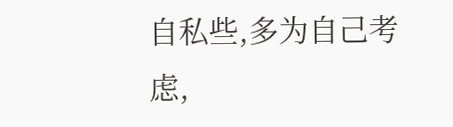自私些,多为自己考虑,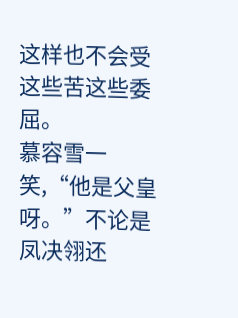这样也不会受这些苦这些委屈。
慕容雪一笑,“他是父皇呀。”不论是凤决翎还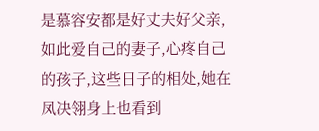是慕容安都是好丈夫好父亲,如此爱自己的妻子,心疼自己的孩子,这些日子的相处,她在凤决翎身上也看到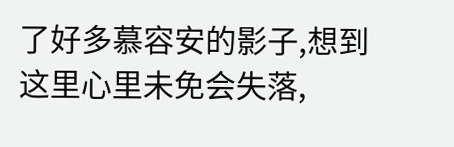了好多慕容安的影子,想到这里心里未免会失落,